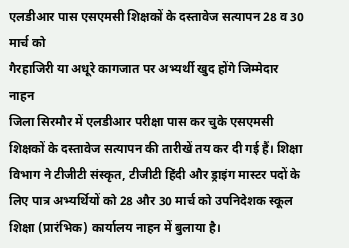एलडीआर पास एसएमसी शिक्षकों के दस्तावेज सत्यापन 28 व 30 मार्च को
गैरहाजिरी या अधूरे कागजात पर अभ्यर्थी खुद होंगे जिम्मेदार
नाहन
जिला सिरमौर में एलडीआर परीक्षा पास कर चुके एसएमसी शिक्षकों के दस्तावेज सत्यापन की तारीखें तय कर दी गई हैं। शिक्षा विभाग ने टीजीटी संस्कृत, टीजीटी हिंदी और ड्राइंग मास्टर पदों के लिए पात्र अभ्यर्थियों को 28 और 30 मार्च को उपनिदेशक स्कूल शिक्षा (प्रारंभिक) कार्यालय नाहन में बुलाया है।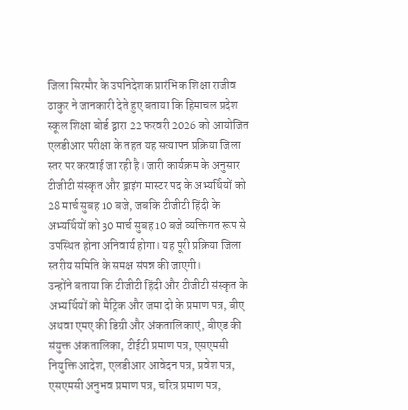जिला सिरमौर के उपनिदेशक प्रारंभिक शिक्षा राजीव ठाकुर ने जानकारी देते हुए बताया कि हिमाचल प्रदेश स्कूल शिक्षा बोर्ड द्वारा 22 फरवरी 2026 को आयोजित एलडीआर परीक्षा के तहत यह सत्यापन प्रक्रिया जिला स्तर पर करवाई जा रही है। जारी कार्यक्रम के अनुसार टीजीटी संस्कृत और ड्राइंग मास्टर पद के अभ्यर्थियों को 28 मार्च सुबह 10 बजे, जबकि टीजीटी हिंदी के अभ्यर्थियों को 30 मार्च सुबह 10 बजे व्यक्तिगत रूप से उपस्थित होना अनिवार्य होगा। यह पूरी प्रक्रिया जिला स्तरीय समिति के समक्ष संपन्न की जाएगी।
उन्होंने बताया कि टीजीटी हिंदी और टीजीटी संस्कृत के अभ्यर्थियों को मैट्रिक और जमा दो के प्रमाण पत्र, बीए अथवा एमए की डिग्री और अंकतालिकाएं, बीएड की संयुक्त अंकतालिका, टीईटी प्रमाण पत्र, एसएमसी नियुक्ति आदेश, एलडीआर आवेदन पत्र, प्रवेश पत्र, एसएमसी अनुभव प्रमाण पत्र, चरित्र प्रमाण पत्र,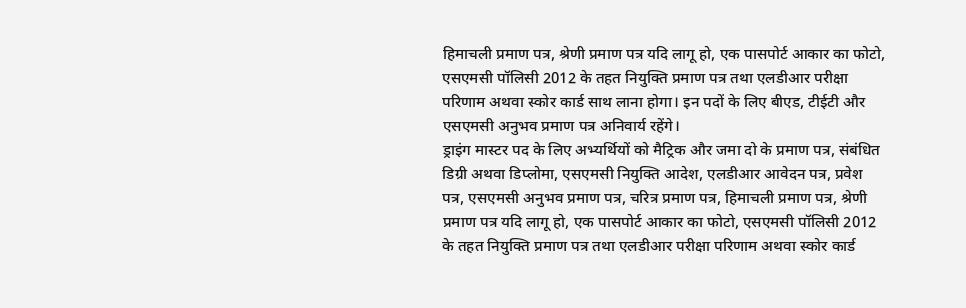हिमाचली प्रमाण पत्र, श्रेणी प्रमाण पत्र यदि लागू हो, एक पासपोर्ट आकार का फोटो, एसएमसी पॉलिसी 2012 के तहत नियुक्ति प्रमाण पत्र तथा एलडीआर परीक्षा परिणाम अथवा स्कोर कार्ड साथ लाना होगा। इन पदों के लिए बीएड, टीईटी और एसएमसी अनुभव प्रमाण पत्र अनिवार्य रहेंगे।
ड्राइंग मास्टर पद के लिए अभ्यर्थियों को मैट्रिक और जमा दो के प्रमाण पत्र, संबंधित डिग्री अथवा डिप्लोमा, एसएमसी नियुक्ति आदेश, एलडीआर आवेदन पत्र, प्रवेश पत्र, एसएमसी अनुभव प्रमाण पत्र, चरित्र प्रमाण पत्र, हिमाचली प्रमाण पत्र, श्रेणी प्रमाण पत्र यदि लागू हो, एक पासपोर्ट आकार का फोटो, एसएमसी पॉलिसी 2012 के तहत नियुक्ति प्रमाण पत्र तथा एलडीआर परीक्षा परिणाम अथवा स्कोर कार्ड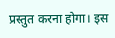प्रस्तुत करना होगा। इस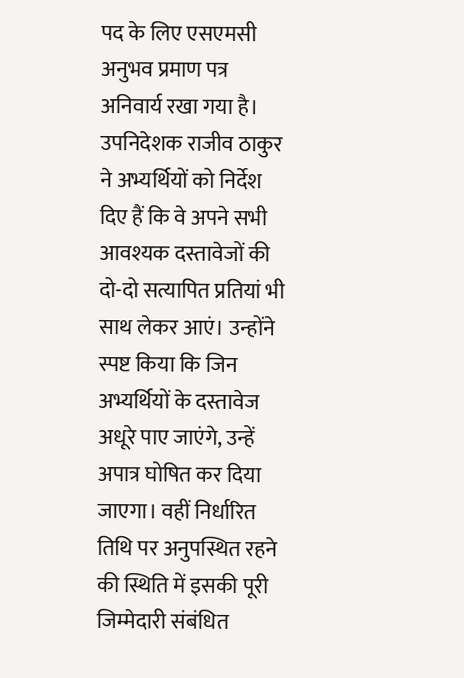पद के लिए एसएमसी अनुभव प्रमाण पत्र अनिवार्य रखा गया है।
उपनिदेशक राजीव ठाकुर ने अभ्यर्थियों को निर्देश दिए हैं कि वे अपने सभी आवश्यक दस्तावेजों की दो-दो सत्यापित प्रतियां भी साथ लेकर आएं। उन्होंने स्पष्ट किया कि जिन अभ्यर्थियों के दस्तावेज अधूरे पाए जाएंगे, उन्हें अपात्र घोषित कर दिया जाएगा। वहीं निर्धारित तिथि पर अनुपस्थित रहने की स्थिति में इसकी पूरी जिम्मेदारी संबंधित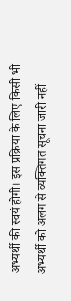अभ्यर्थी की स्वयं होगी। इस प्रक्रिया के लिए किसी भी अभ्यर्थी को अलग से व्यक्तिगत सूचना जारी नहीं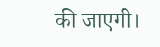की जाएगी।